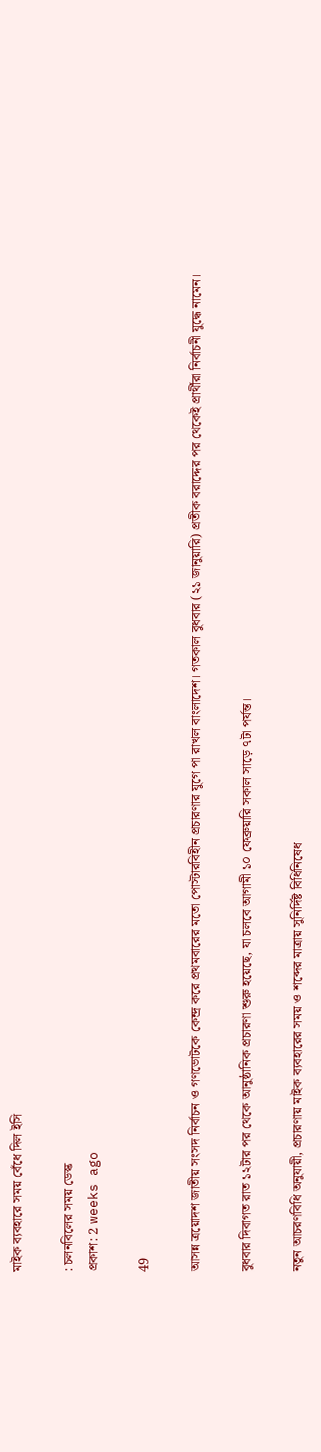মাইক ব্যবহারে সময় বেঁধে দিল ইসি

: চলনবিলের সময় ডেস্ক
প্রকাশ: 2 weeks ago

49

আসন্ন ত্রয়োদশ জাতীয় সংসদ নির্বাচন ও গণভোটকে কেন্দ্র করে প্রথমবারের মতো পোস্টারবিহীন প্রচারণার যুগে পা রাখল বাংলাদেশ। গতকাল বুধবার (২১ জানুয়ারি) প্রতীক বরাদ্দের পর থেকেই প্রার্থীরা নির্বাচনী যুদ্ধে নামেন।

বুধবার দিবাগত রাত ১২টার পর থেকে আনুষ্ঠানিক প্রচারণা শুরু হয়েছে, যা চলবে আগামী ১০ ফেব্রুয়ারি সকাল সাড়ে ৭টা পর্যন্ত।

নতুন আচরণবিধি অনুযায়ী, প্রচারণায় মাইক ব্যবহারের সময় ও শব্দের মাত্রায় সুনির্দিষ্ট বিধিনিষেধ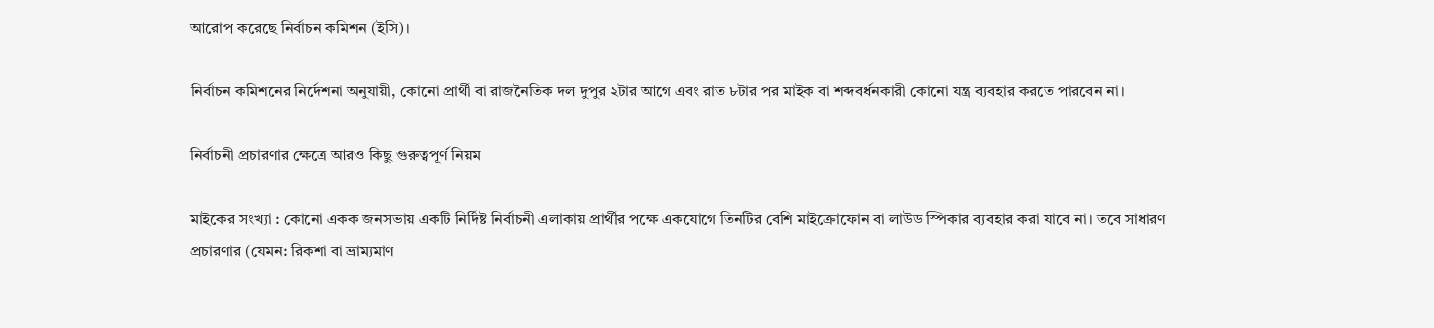আরোপ করেছে নির্বাচন কমিশন (ইসি)।

নির্বাচন কমিশনের নির্দেশনা অনুযায়ী, কোনো প্রার্থী বা রাজনৈতিক দল দুপুর ২টার আগে এবং রাত ৮টার পর মাইক বা শব্দবর্ধনকারী কোনো যন্ত্র ব্যবহার করতে পারবেন না।

নির্বাচনী প্রচারণার ক্ষেত্রে আরও কিছু গুরুত্বপূর্ণ নিয়ম

মাইকের সংখ্যা : কোনো একক জনসভায় একটি নির্দিষ্ট নির্বাচনী এলাকায় প্রার্থীর পক্ষে একযোগে তিনটির বেশি মাইক্রোফোন বা লাউড স্পিকার ব্যবহার করা যাবে না। তবে সাধারণ প্রচারণার (যেমন: রিকশা বা ভ্রাম্যমাণ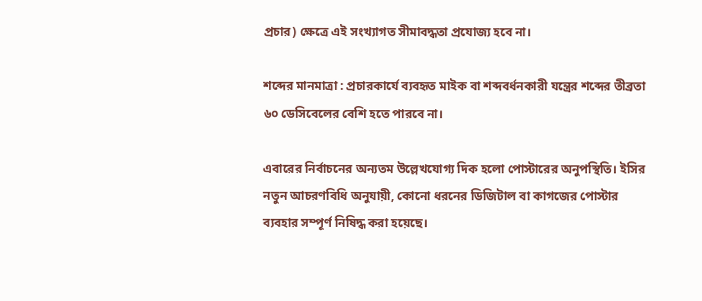প্রচার) ক্ষেত্রে এই সংখ্যাগত সীমাবদ্ধতা প্রযোজ্য হবে না।

শব্দের মানমাত্রা : প্রচারকার্যে ব্যবহৃত মাইক বা শব্দবর্ধনকারী যন্ত্রের শব্দের তীব্রতা ৬০ ডেসিবেলের বেশি হতে পারবে না।

এবারের নির্বাচনের অন্যতম উল্লেখযোগ্য দিক হলো পোস্টারের অনুপস্থিতি। ইসির নতুন আচরণবিধি অনুযায়ী, কোনো ধরনের ডিজিটাল বা কাগজের পোস্টার ব্যবহার সম্পূর্ণ নিষিদ্ধ করা হয়েছে।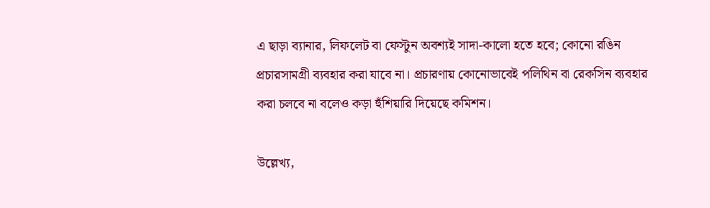এ ছাড়া ব্যানার, লিফলেট বা ফেস্টুন অবশ্যই সাদা-কালো হতে হবে; কোনো রঙিন প্রচারসামগ্রী ব্যবহার করা যাবে না। প্রচারণায় কোনোভাবেই পলিথিন বা রেকসিন ব্যবহার করা চলবে না বলেও কড়া হুঁশিয়ারি দিয়েছে কমিশন।

উল্লেখ্য,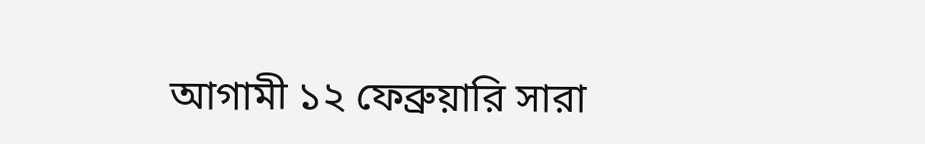আগামী ১২ ফেব্রুয়ারি সারা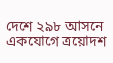দেশে ২৯৮ আসনে একযোগে ত্রয়োদশ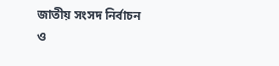জাতীয় সংসদ নির্বাচন ও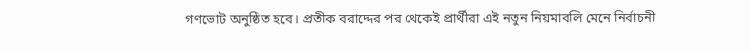গণভোট অনুষ্ঠিত হবে। প্রতীক বরাদ্দের পর থেকেই প্রার্থীরা এই নতুন নিয়মাবলি মেনে নির্বাচনী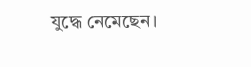যুদ্ধে নেমেছেন।